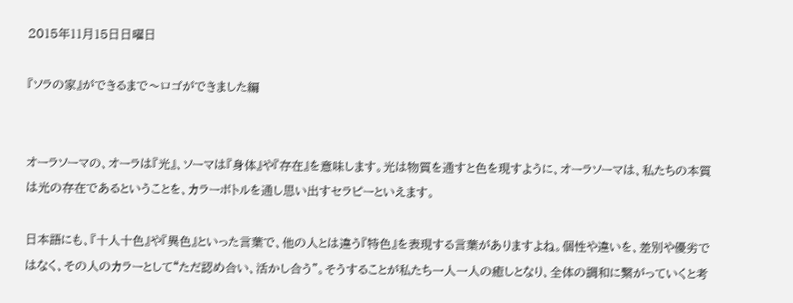2015年11月15日日曜日

『ソラの家』ができるまで〜ロゴができました編


オーラソーマの、オーラは『光』、ソーマは『身体』や『存在』を意味します。光は物質を通すと色を現すように、オーラソーマは、私たちの本質は光の存在であるということを、カラーボトルを通し思い出すセラピーといえます。

日本語にも、『十人十色』や『異色』といった言葉で、他の人とは違う『特色』を表現する言葉がありますよね。個性や違いを、差別や優劣ではなく、その人のカラーとして“ただ認め合い、活かし合う”。そうすることが私たち一人一人の癒しとなり、全体の調和に繋がっていくと考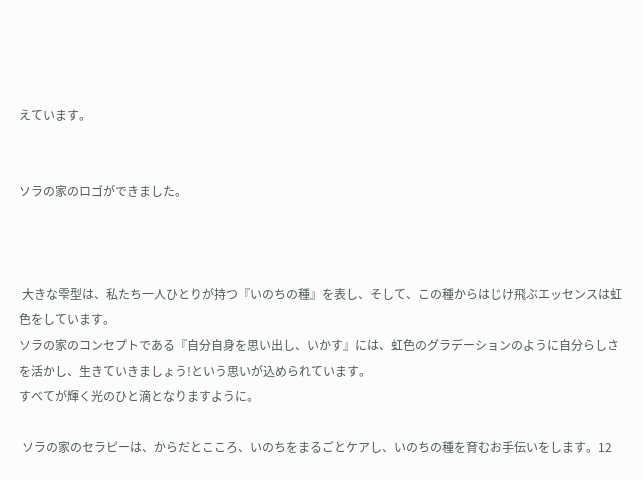えています。


ソラの家のロゴができました。



 大きな雫型は、私たち一人ひとりが持つ『いのちの種』を表し、そして、この種からはじけ飛ぶエッセンスは虹色をしています。
ソラの家のコンセプトである『自分自身を思い出し、いかす』には、虹色のグラデーションのように自分らしさを活かし、生きていきましょう!という思いが込められています。
すべてが輝く光のひと滴となりますように。

 ソラの家のセラピーは、からだとこころ、いのちをまるごとケアし、いのちの種を育むお手伝いをします。12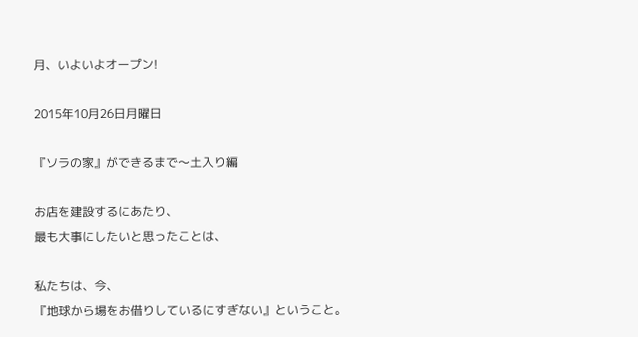月、いよいよオープン!

2015年10月26日月曜日

『ソラの家』ができるまで〜土入り編

お店を建設するにあたり、
最も大事にしたいと思ったことは、

私たちは、今、
『地球から場をお借りしているにすぎない』ということ。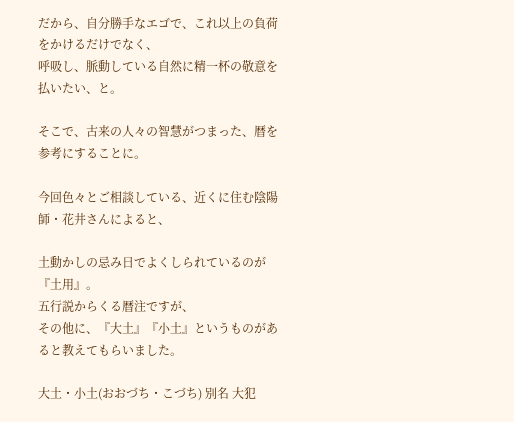だから、自分勝手なエゴで、これ以上の負荷をかけるだけでなく、
呼吸し、脈動している自然に精一杯の敬意を払いたい、と。

そこで、古来の人々の智慧がつまった、暦を参考にすることに。

今回色々とご相談している、近くに住む陰陽師・花井さんによると、

土動かしの忌み日でよくしられているのが『土用』。
五行説からくる暦注ですが、
その他に、『大土』『小土』というものがあると教えてもらいました。

大土・小土(おおづち・こづち) 別名 大犯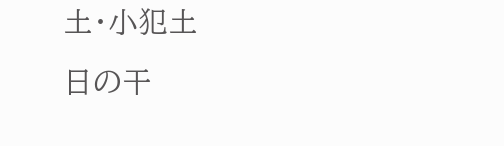土・小犯土
日の干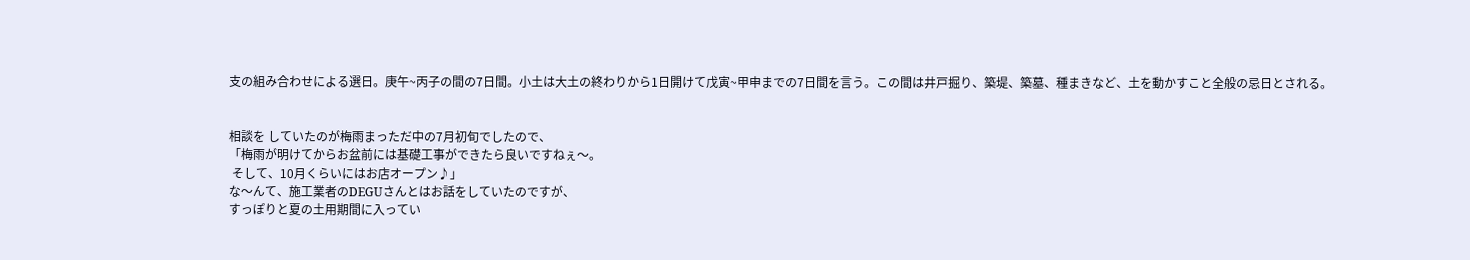支の組み合わせによる選日。庚午~丙子の間の7日間。小土は大土の終わりから1日開けて戊寅~甲申までの7日間を言う。この間は井戸掘り、築堤、築墓、種まきなど、土を動かすこと全般の忌日とされる。


相談を していたのが梅雨まっただ中の7月初旬でしたので、
「梅雨が明けてからお盆前には基礎工事ができたら良いですねぇ〜。
 そして、10月くらいにはお店オープン♪」
な〜んて、施工業者のDEGUさんとはお話をしていたのですが、
すっぽりと夏の土用期間に入ってい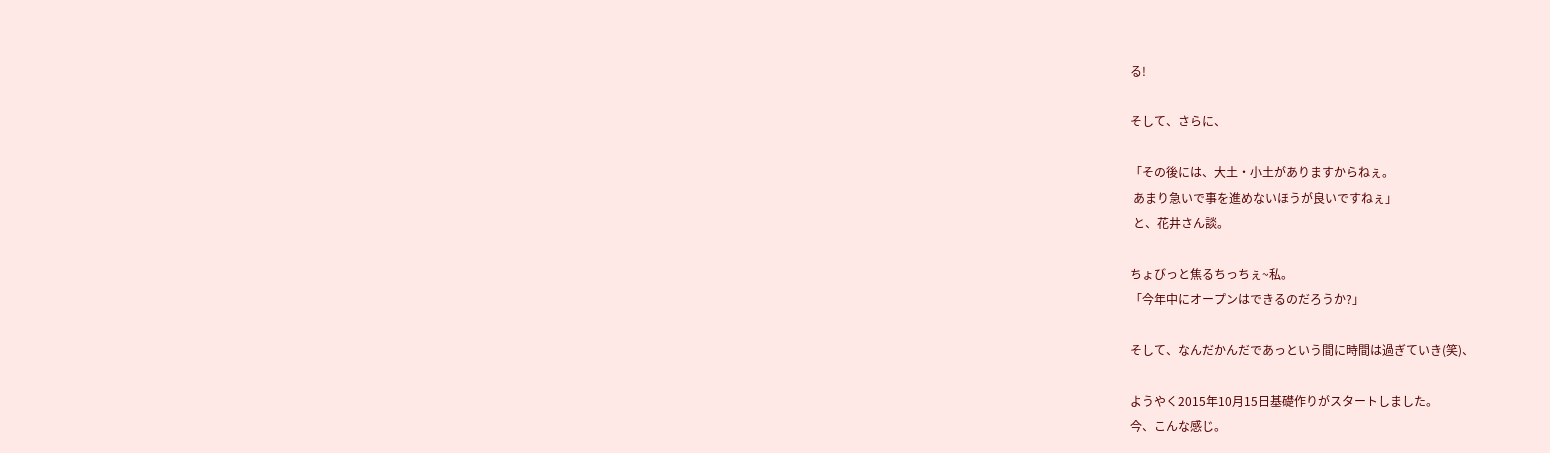る!

そして、さらに、

「その後には、大土・小土がありますからねぇ。
 あまり急いで事を進めないほうが良いですねぇ」
 と、花井さん談。

ちょびっと焦るちっちぇ~私。
「今年中にオープンはできるのだろうか?」

そして、なんだかんだであっという間に時間は過ぎていき(笑)、

ようやく2015年10月15日基礎作りがスタートしました。
今、こんな感じ。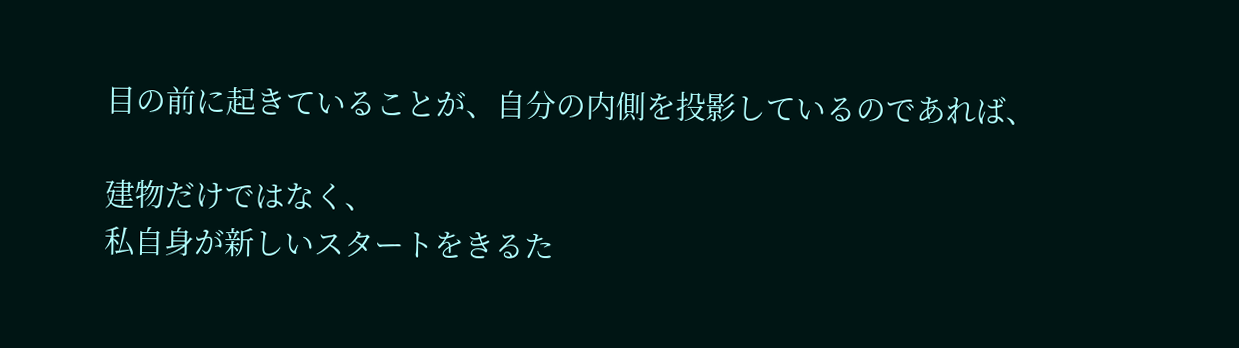目の前に起きていることが、自分の内側を投影しているのであれば、

建物だけではなく、
私自身が新しいスタートをきるた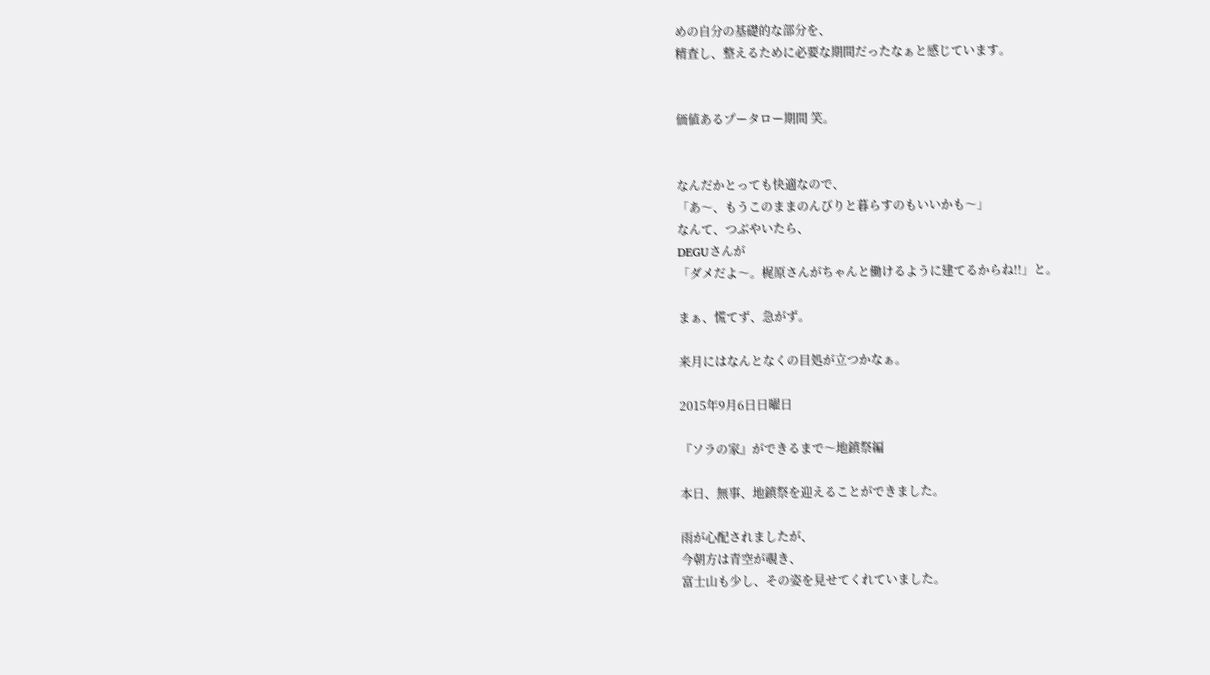めの自分の基礎的な部分を、
精査し、整えるために必要な期間だったなぁと感じています。


価値あるプータロー期間 笑。


なんだかとっても快適なので、
「あ〜、もうこのままのんびりと暮らすのもいいかも〜」
なんて、つぶやいたら、
DEGUさんが
「ダメだよ〜。梶原さんがちゃんと働けるように建てるからね!!」と。

まぁ、慌てず、急がず。

来月にはなんとなくの目処が立つかなぁ。

2015年9月6日日曜日

『ソラの家』ができるまで〜地鎮祭編

本日、無事、地鎮祭を迎えることができました。

雨が心配されましたが、
今朝方は青空が覗き、
富士山も少し、その姿を見せてくれていました。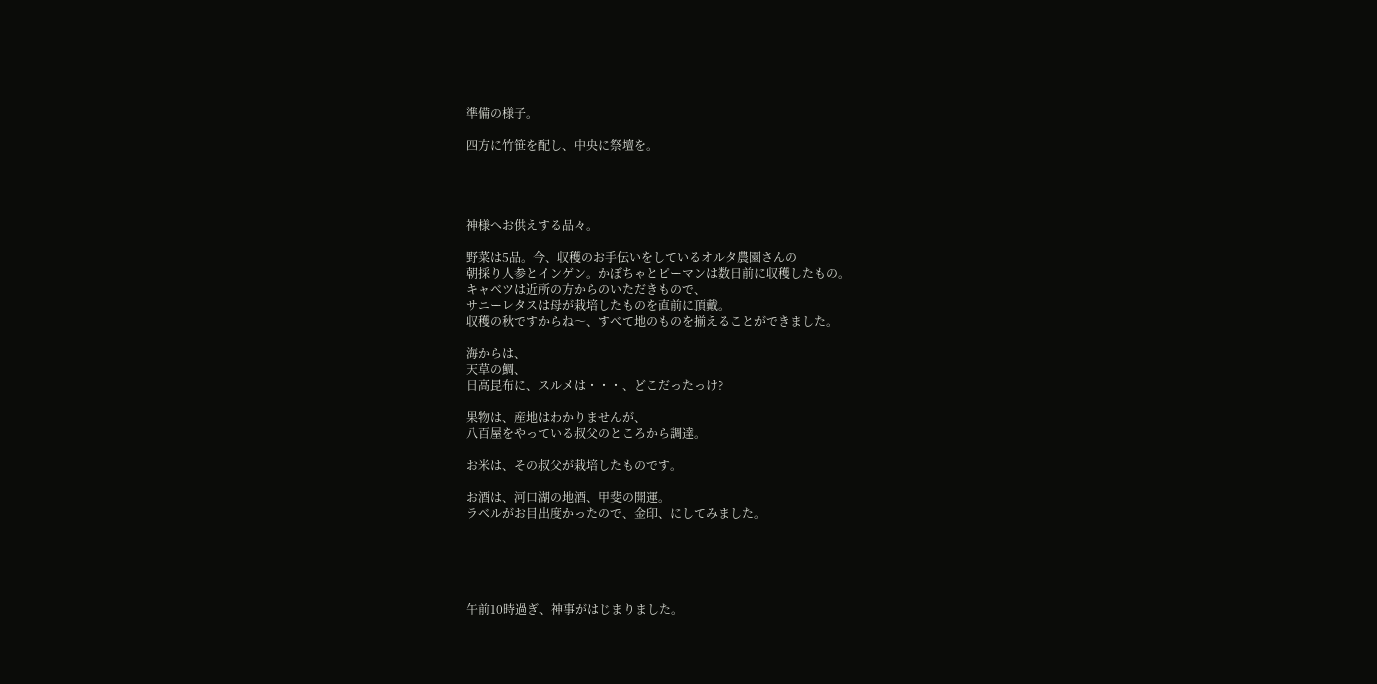準備の様子。

四方に竹笹を配し、中央に祭壇を。




神様へお供えする品々。

野菜は5品。今、収穫のお手伝いをしているオルタ農園さんの
朝採り人参とインゲン。かぼちゃとピーマンは数日前に収穫したもの。
キャベツは近所の方からのいただきもので、
サニーレタスは母が栽培したものを直前に頂戴。
収穫の秋ですからね〜、すべて地のものを揃えることができました。

海からは、
天草の鯛、
日高昆布に、スルメは・・・、どこだったっけ?

果物は、産地はわかりませんが、
八百屋をやっている叔父のところから調達。

お米は、その叔父が栽培したものです。

お酒は、河口湖の地酒、甲斐の開運。
ラベルがお目出度かったので、金印、にしてみました。





午前10時過ぎ、神事がはじまりました。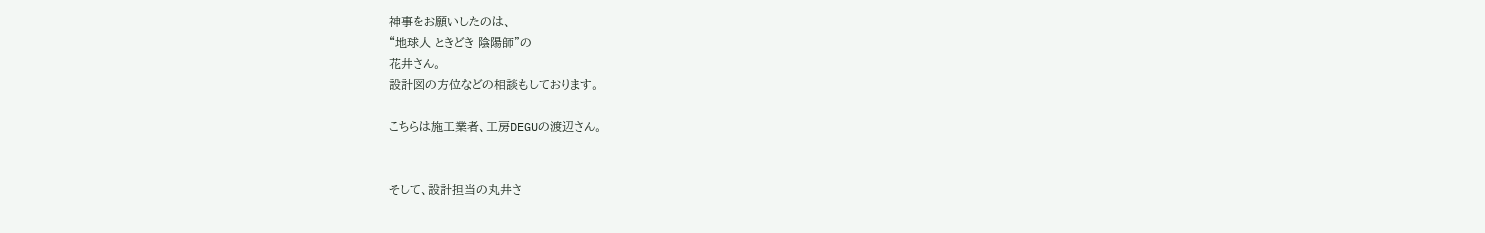神事をお願いしたのは、
“地球人 ときどき 陰陽師”の
花井さん。
設計図の方位などの相談もしております。

こちらは施工業者、工房DEGUの渡辺さん。


そして、設計担当の丸井さ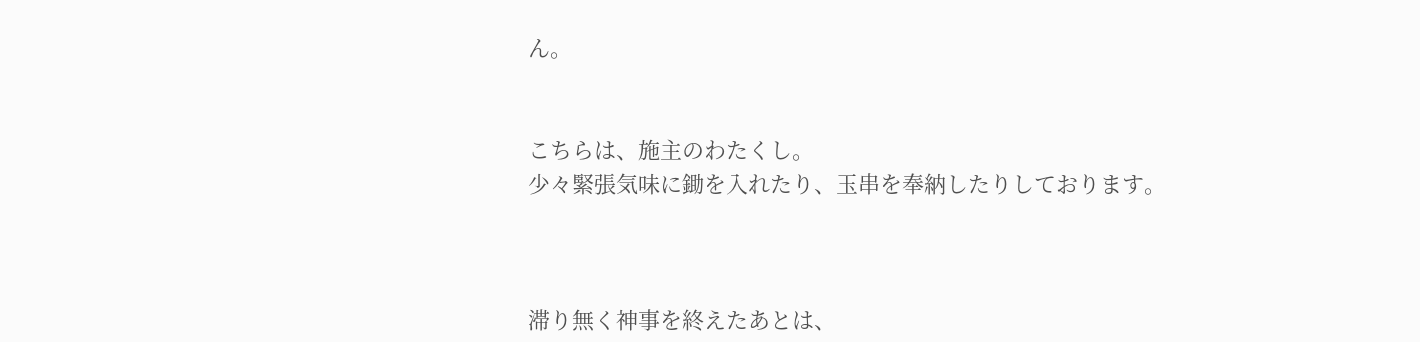ん。


こちらは、施主のわたくし。
少々緊張気味に鋤を入れたり、玉串を奉納したりしております。



滞り無く神事を終えたあとは、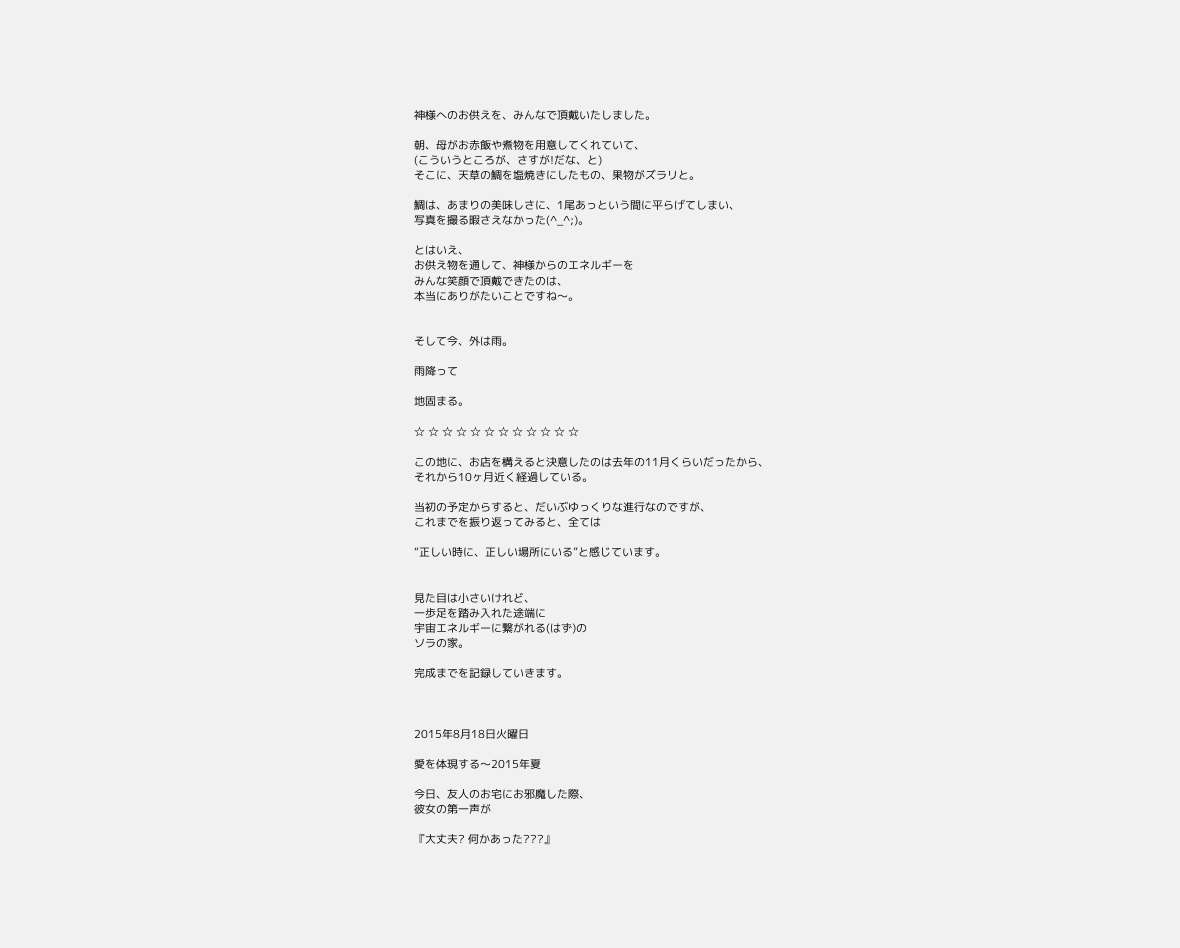神様へのお供えを、みんなで頂戴いたしました。

朝、母がお赤飯や煮物を用意してくれていて、
(こういうところが、さすが!だな、と)
そこに、天草の鯛を塩焼きにしたもの、果物がズラリと。

鯛は、あまりの美味しさに、1尾あっという間に平らげてしまい、
写真を撮る暇さえなかった(^_^;)。

とはいえ、
お供え物を通して、神様からのエネルギーを
みんな笑顔で頂戴できたのは、
本当にありがたいことですね〜。


そして今、外は雨。

雨降って

地固まる。

☆ ☆ ☆ ☆ ☆ ☆ ☆ ☆ ☆ ☆ ☆ ☆

この地に、お店を構えると決意したのは去年の11月くらいだったから、
それから10ヶ月近く経過している。

当初の予定からすると、だいぶゆっくりな進行なのですが、
これまでを振り返ってみると、全ては

“正しい時に、正しい場所にいる”と感じています。


見た目は小さいけれど、
一歩足を踏み入れた途端に
宇宙エネルギーに繋がれる(はず)の
ソラの家。

完成までを記録していきます。



2015年8月18日火曜日

愛を体現する〜2015年夏

今日、友人のお宅にお邪魔した際、
彼女の第一声が

『大丈夫? 何かあった???』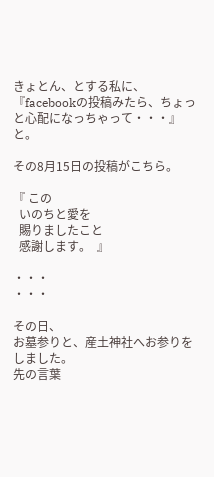きょとん、とする私に、
『facebookの投稿みたら、ちょっと心配になっちゃって・・・』と。

その8月15日の投稿がこちら。

『 この
  いのちと愛を
  賜りましたこと
  感謝します。  』

・・・
・・・

その日、
お墓参りと、産土神社へお参りをしました。
先の言葉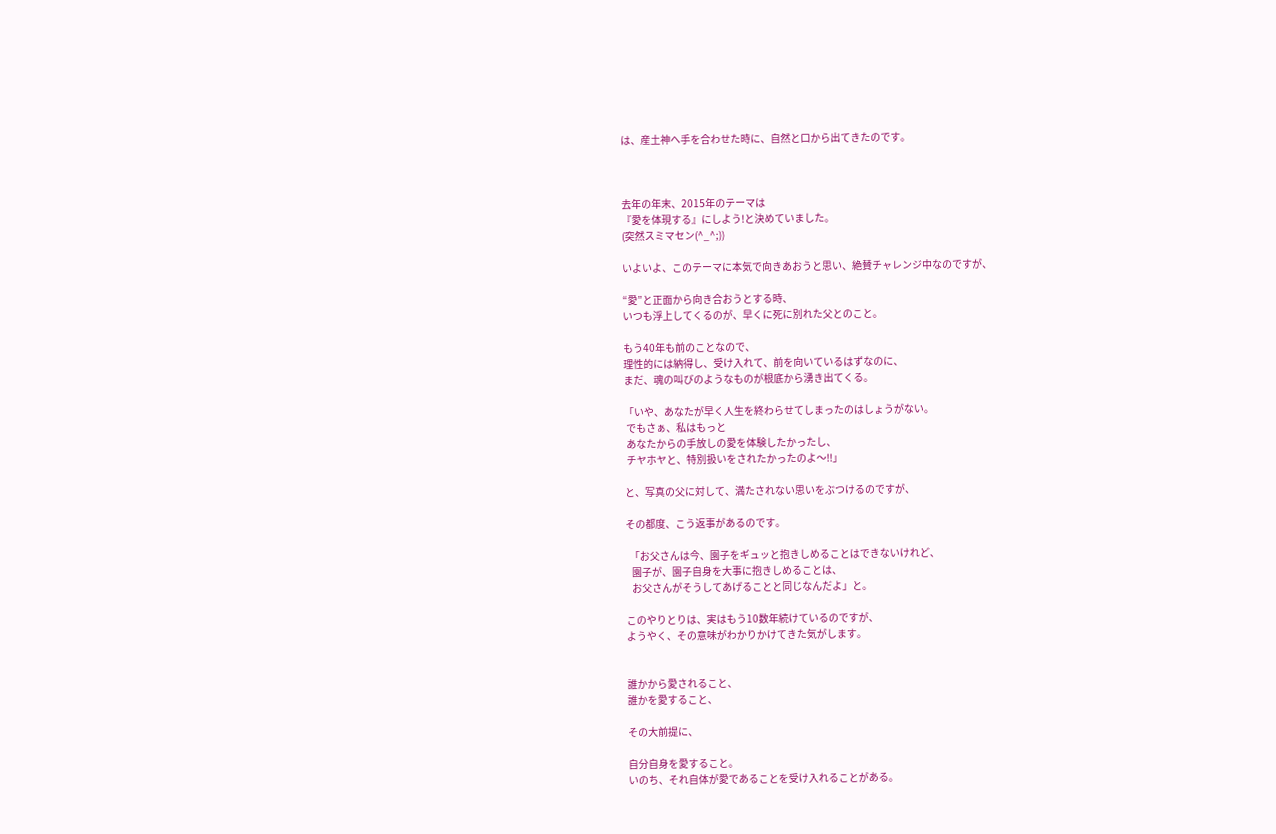は、産土神へ手を合わせた時に、自然と口から出てきたのです。



去年の年末、2015年のテーマは
『愛を体現する』にしよう!と決めていました。
(突然スミマセン(^_^;))

いよいよ、このテーマに本気で向きあおうと思い、絶賛チャレンジ中なのですが、

“愛”と正面から向き合おうとする時、
いつも浮上してくるのが、早くに死に別れた父とのこと。

もう40年も前のことなので、
理性的には納得し、受け入れて、前を向いているはずなのに、
まだ、魂の叫びのようなものが根底から湧き出てくる。

「いや、あなたが早く人生を終わらせてしまったのはしょうがない。
 でもさぁ、私はもっと
 あなたからの手放しの愛を体験したかったし、
 チヤホヤと、特別扱いをされたかったのよ〜!!」

と、写真の父に対して、満たされない思いをぶつけるのですが、

その都度、こう返事があるのです。

  「お父さんは今、園子をギュッと抱きしめることはできないけれど、
   園子が、園子自身を大事に抱きしめることは、
   お父さんがそうしてあげることと同じなんだよ」と。

このやりとりは、実はもう10数年続けているのですが、
ようやく、その意味がわかりかけてきた気がします。


誰かから愛されること、
誰かを愛すること、

その大前提に、

自分自身を愛すること。
いのち、それ自体が愛であることを受け入れることがある。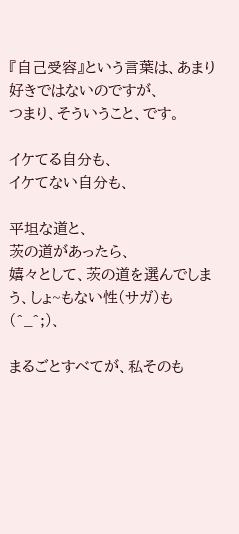『自己受容』という言葉は、あまり好きではないのですが、
つまり、そういうこと、です。

イケてる自分も、
イケてない自分も、

平坦な道と、
茨の道があったら、
嬉々として、茨の道を選んでしまう、しょ~もない性(サガ)も (^_^;)、

まるごとすべてが、私そのも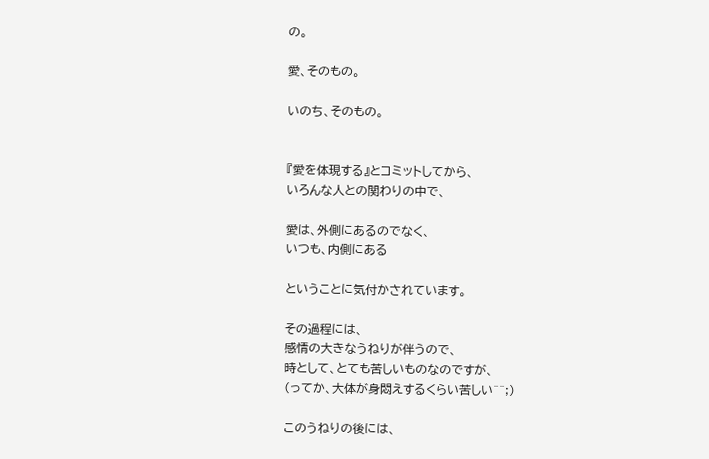の。

愛、そのもの。

いのち、そのもの。


『愛を体現する』とコミットしてから、
いろんな人との関わりの中で、

愛は、外側にあるのでなく、
いつも、内側にある

ということに気付かされています。

その過程には、
感情の大きなうねりが伴うので、
時として、とても苦しいものなのですが、
(ってか、大体が身悶えするくらい苦しい^^;)

このうねりの後には、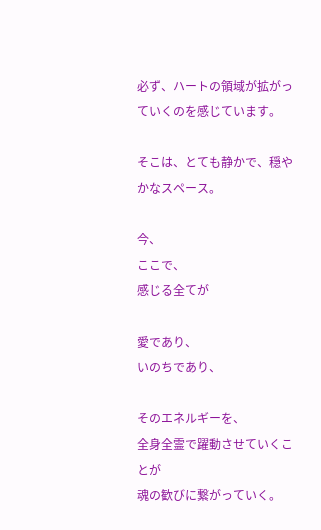必ず、ハートの領域が拡がっていくのを感じています。

そこは、とても静かで、穏やかなスペース。

今、
ここで、
感じる全てが

愛であり、
いのちであり、

そのエネルギーを、
全身全霊で躍動させていくことが
魂の歓びに繋がっていく。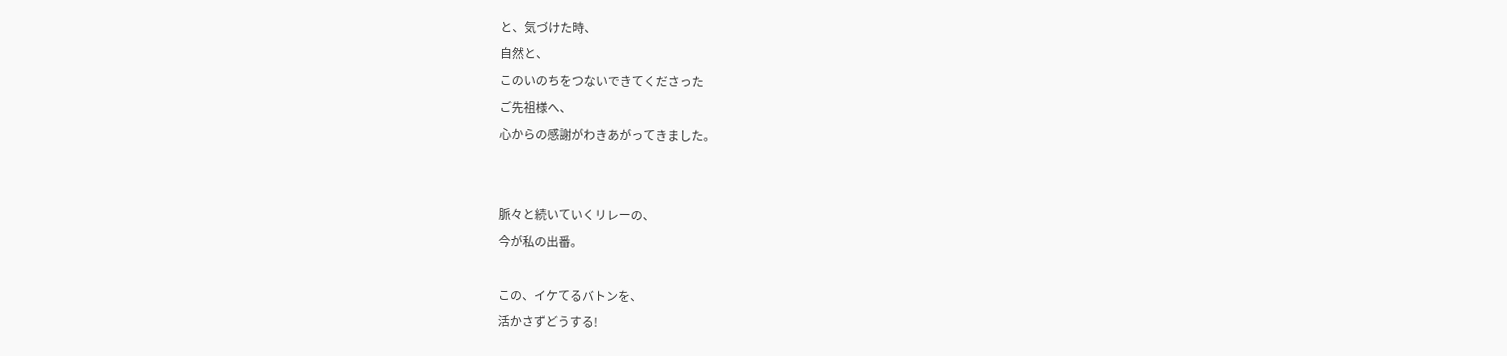と、気づけた時、
自然と、
このいのちをつないできてくださった
ご先祖様へ、
心からの感謝がわきあがってきました。


脈々と続いていくリレーの、
今が私の出番。

この、イケてるバトンを、
活かさずどうする!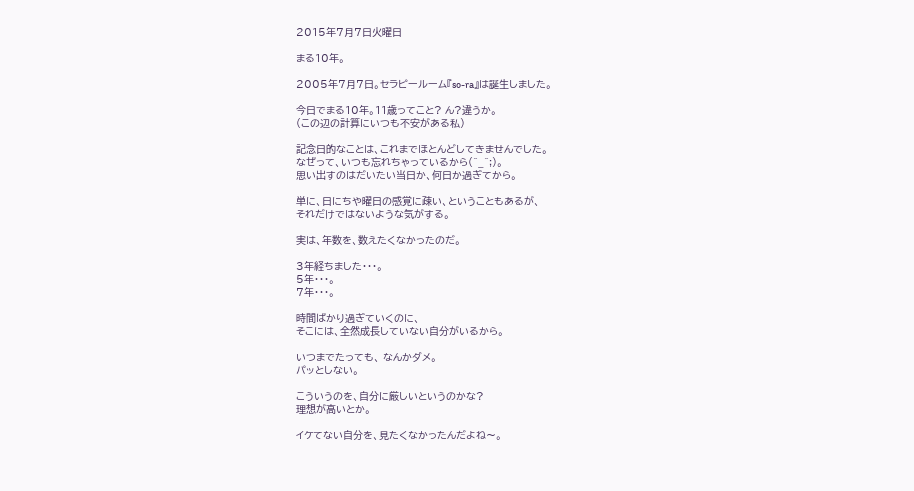2015年7月7日火曜日

まる10年。

2005年7月7日。セラピールーム『so-ra』は誕生しました。

今日でまる10年。11歳ってこと? ん?違うか。
(この辺の計算にいつも不安がある私)

記念日的なことは、これまでほとんどしてきませんでした。
なぜって、いつも忘れちゃっているから(^_^;)。
思い出すのはだいたい当日か、何日か過ぎてから。

単に、日にちや曜日の感覚に疎い、ということもあるが、
それだけではないような気がする。

実は、年数を、数えたくなかったのだ。

3年経ちました・・・。
5年・・・。
7年・・・。

時間ばかり過ぎていくのに、
そこには、全然成長していない自分がいるから。

いつまでたっても、 なんかダメ。
パッとしない。

こういうのを、自分に厳しいというのかな?
理想が高いとか。

イケてない自分を、見たくなかったんだよね〜。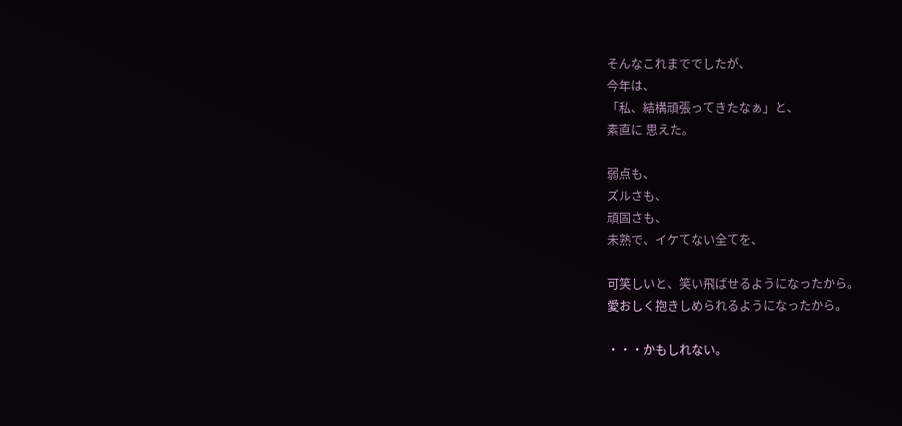そんなこれまででしたが、
今年は、
「私、結構頑張ってきたなぁ」と、
素直に 思えた。

弱点も、
ズルさも、
頑固さも、
未熟で、イケてない全てを、

可笑しいと、笑い飛ばせるようになったから。
愛おしく抱きしめられるようになったから。

・・・かもしれない。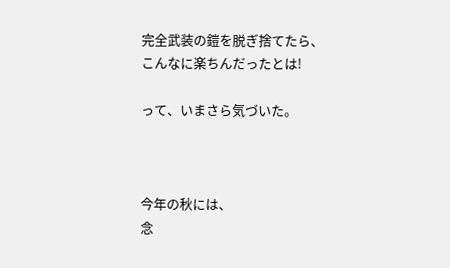完全武装の鎧を脱ぎ捨てたら、
こんなに楽ちんだったとは!

って、いまさら気づいた。



今年の秋には、
念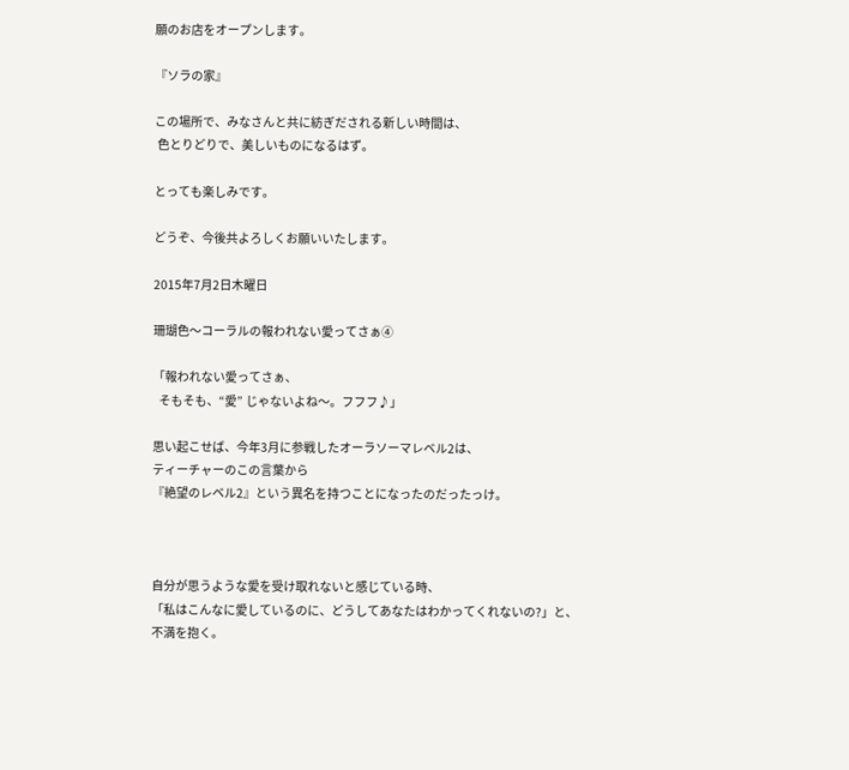願のお店をオープンします。

『ソラの家』

この場所で、みなさんと共に紡ぎだされる新しい時間は、
 色とりどりで、美しいものになるはず。

とっても楽しみです。

どうぞ、今後共よろしくお願いいたします。

2015年7月2日木曜日

珊瑚色〜コーラルの報われない愛ってさぁ④

「報われない愛ってさぁ、
  そもそも、“愛” じゃないよね〜。フフフ♪」

思い起こせば、今年3月に参戦したオーラソーマレベル2は、
ティーチャーのこの言葉から
『絶望のレベル2』という異名を持つことになったのだったっけ。



自分が思うような愛を受け取れないと感じている時、
「私はこんなに愛しているのに、どうしてあなたはわかってくれないの?」と、
不満を抱く。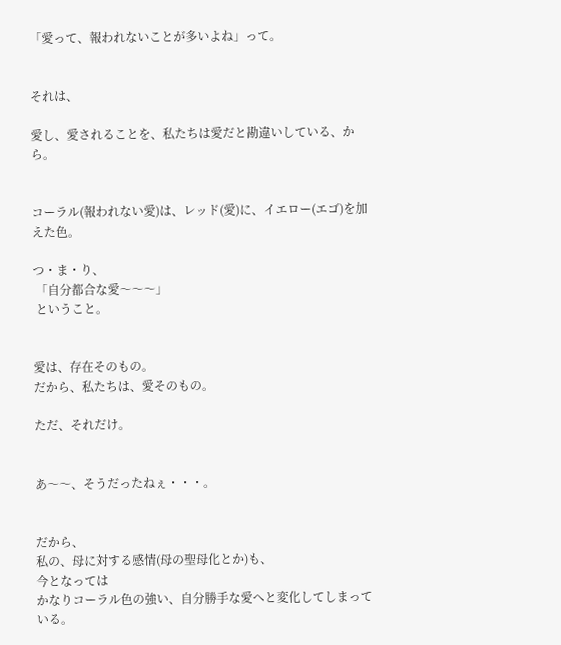「愛って、報われないことが多いよね」って。


それは、

愛し、愛されることを、私たちは愛だと勘違いしている、から。


コーラル(報われない愛)は、レッド(愛)に、イエロー(エゴ)を加えた色。

つ・ま・り、
 「自分都合な愛〜〜〜」
 ということ。


愛は、存在そのもの。
だから、私たちは、愛そのもの。

ただ、それだけ。


あ〜〜、そうだったねぇ・・・。


だから、
私の、母に対する感情(母の聖母化とか)も、
今となっては
かなりコーラル色の強い、自分勝手な愛へと変化してしまっている。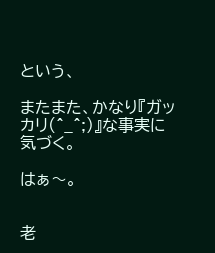という、

またまた、かなり『ガッカリ(^_^;)』な事実に気づく。

はぁ〜。


老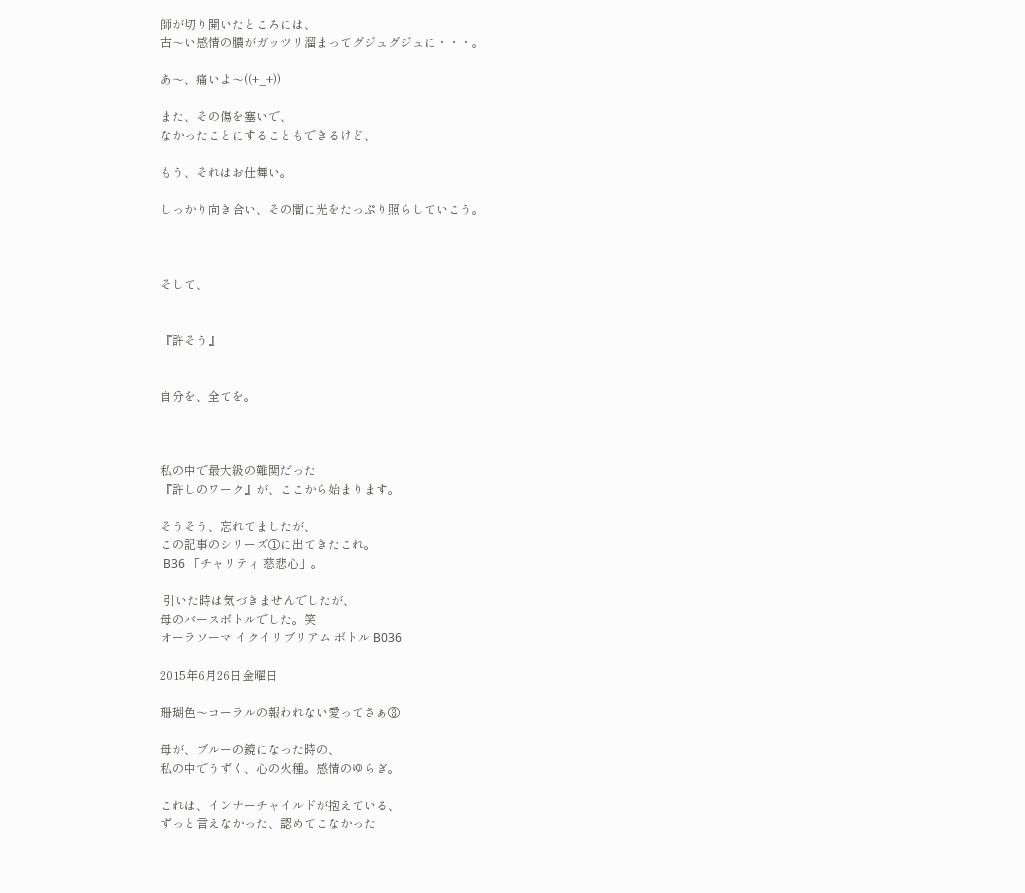師が切り開いたところには、
古〜い感情の膿がガッツリ溜まってグジュグジュに・・・。

あ〜、痛いよ〜((+_+))

また、その傷を塞いで、
なかったことにすることもできるけど、

もう、それはお仕舞い。

しっかり向き合い、その闇に光をたっぷり照らしていこう。



そして、


『許そう』


自分を、全てを。



私の中で最大級の難関だった
『許しのワーク』が、ここから始まります。

そうそう、忘れてましたが、
この記事のシリーズ①に出てきたこれ。
 B36 「チャリティ 慈悲心」。

 引いた時は気づきませんでしたが、
母のバースボトルでした。笑
オーラソーマ イクイリブリアム ボトル B036

2015年6月26日金曜日

珊瑚色〜コーラルの報われない愛ってさぁ③

母が、ブルーの鏡になった時の、
私の中でうずく、心の火種。感情のゆらぎ。

これは、インナーチャイルドが抱えている、
ずっと言えなかった、認めてこなかった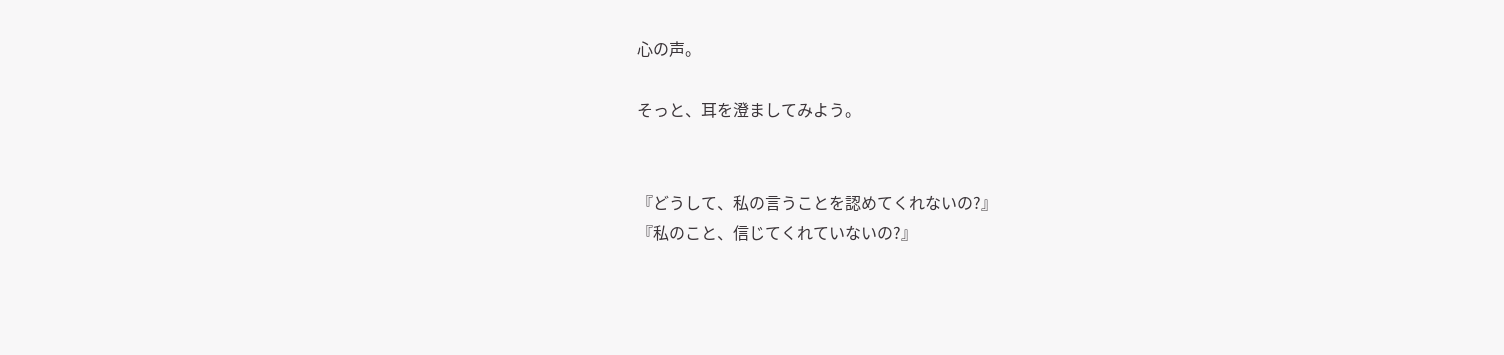心の声。

そっと、耳を澄ましてみよう。


『どうして、私の言うことを認めてくれないの?』
『私のこと、信じてくれていないの?』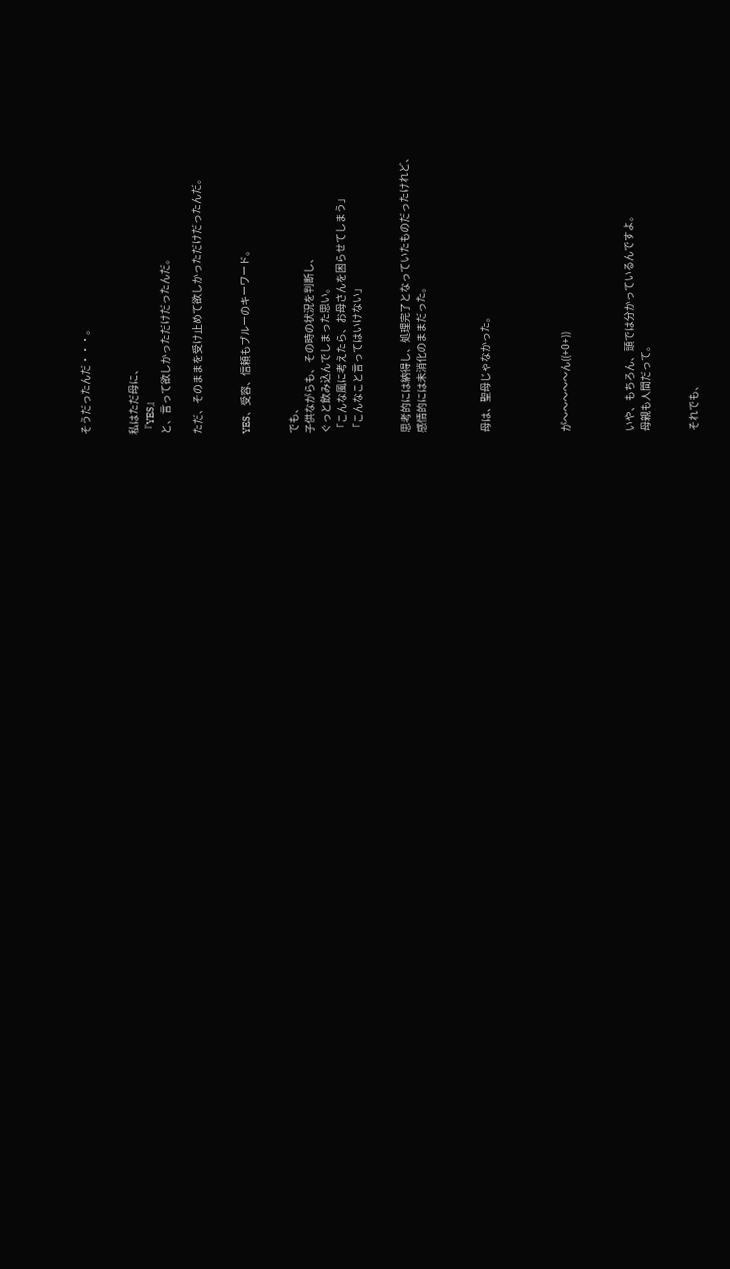そうだったんだ・・・。


私はただ母に、
『YES』
と、言って欲しかっただけだったんだ。

ただ、そのままを受け止めて欲しかっただけだったんだ。


YES、受容、信頼もブルーのキーワード。


でも、
子供ながらも、その時の状況を判断し、
ぐっと飲み込んでしまった思い。
「こんな風に考えたら、お母さんを困らせてしまう」
「こんなこと言ってはいけない」


思考的には納得し、処理完了となっていたものだったけれど、
感情的には未消化のままだった。



母は、聖母じゃなかった。




が〜〜〜〜〜ん((+0+))



いや、もちろん、頭では分かっているんですよ。
母親も人間だって。


それでも、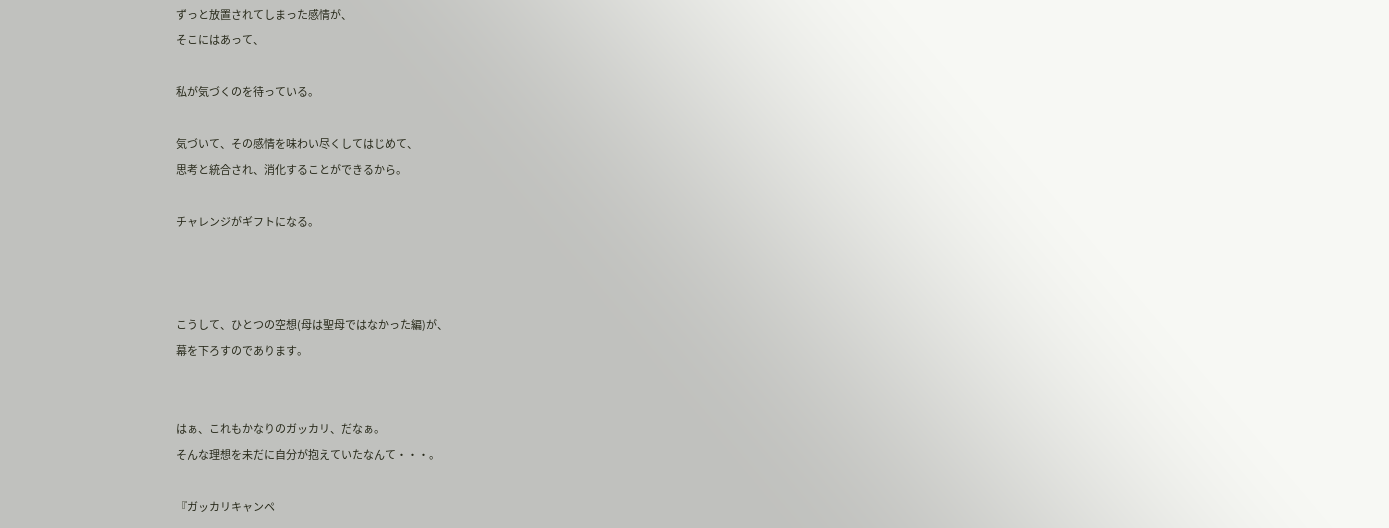ずっと放置されてしまった感情が、
そこにはあって、

私が気づくのを待っている。

気づいて、その感情を味わい尽くしてはじめて、
思考と統合され、消化することができるから。

チャレンジがギフトになる。



こうして、ひとつの空想(母は聖母ではなかった編)が、
幕を下ろすのであります。


はぁ、これもかなりのガッカリ、だなぁ。
そんな理想を未だに自分が抱えていたなんて・・・。

『ガッカリキャンペ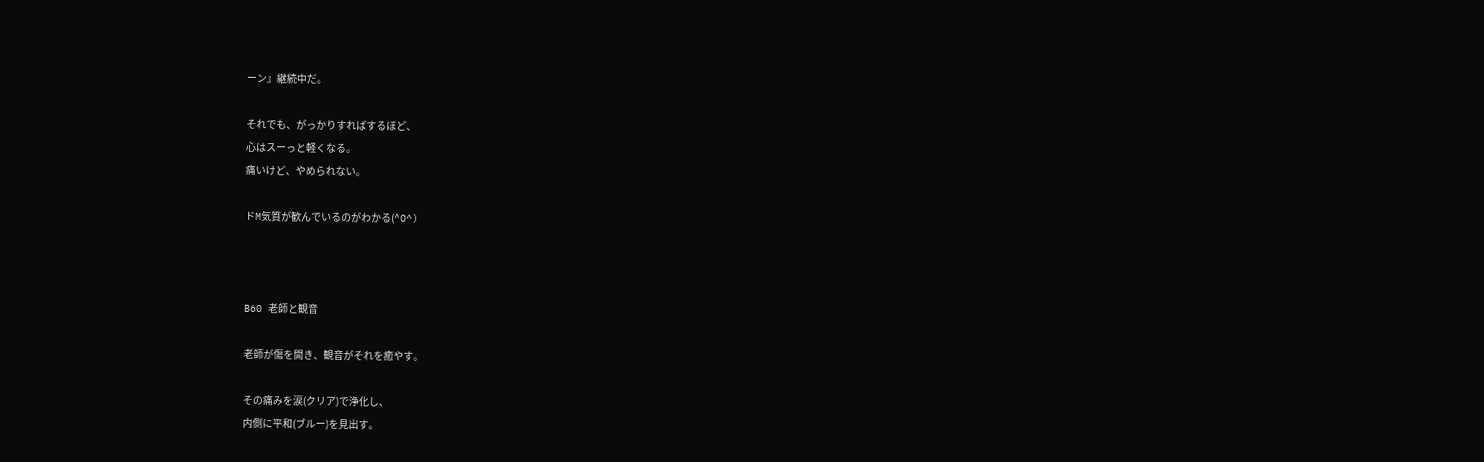ーン』継続中だ。

それでも、がっかりすればするほど、
心はスーっと軽くなる。
痛いけど、やめられない。

ドM気質が歓んでいるのがわかる(^O^)



B60 老師と観音

老師が傷を開き、観音がそれを癒やす。

その痛みを涙(クリア)で浄化し、
内側に平和(ブルー)を見出す。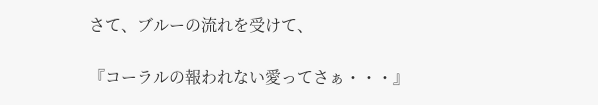さて、ブルーの流れを受けて、

『コーラルの報われない愛ってさぁ・・・』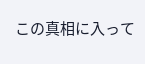この真相に入って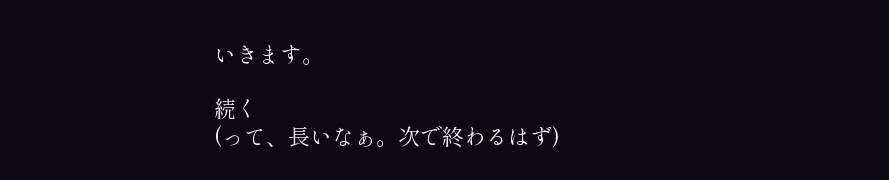いきます。

続く
(って、長いなぁ。次で終わるはず)